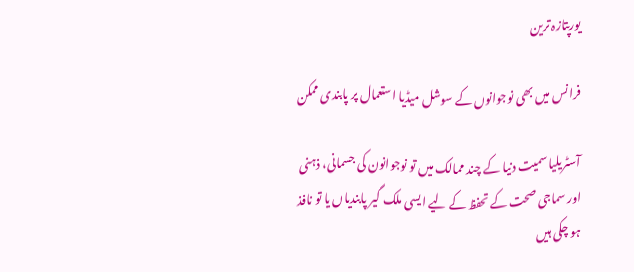یورپتازہ ترین

فرانس میں بھی نوجوانوں کے سوشل میڈیا استعمال پر پابندی ممکن

آسٹریلیا سمیت دنیا کے چند ممالک میں تو نوجوانون کی جسمانی، ذہنی اور سماجی صحت کے تحفظ کے لیے ایسی ملک گیر پابندیاں یا تو نافذ ہو چکی ہیں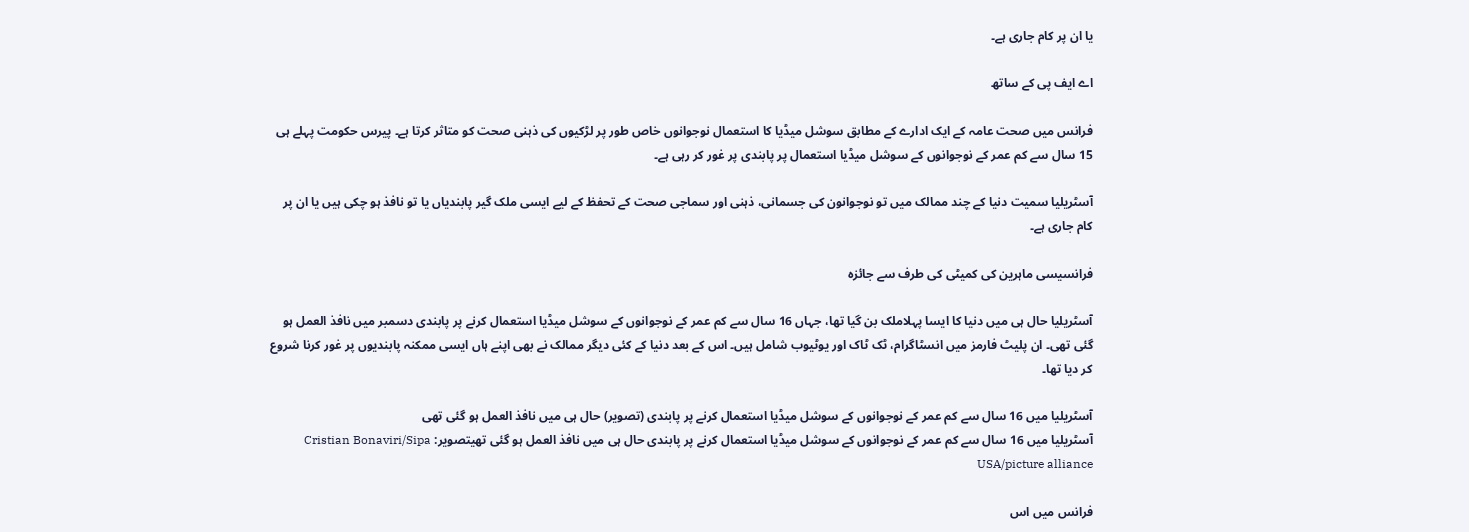یا ان پر کام جاری ہے۔

اے ایف پی کے ساتھ

فرانس میں صحت عامہ کے ایک ادارے کے مطابق سوشل میڈیا کا استعمال نوجوانوں خاص طور پر لڑکیوں کی ذہنی صحت کو متاثر کرتا ہے۔ پیرس حکومت پہلے ہی 15 سال سے کم عمر کے نوجوانوں کے سوشل میڈیا استعمال پر پابندی پر غور کر رہی ہے۔

آسٹریلیا سمیت دنیا کے چند ممالک میں تو نوجوانون کی جسمانی، ذہنی اور سماجی صحت کے تحفظ کے لیے ایسی ملک گیر پابندیاں یا تو نافذ ہو چکی ہیں یا ان پر کام جاری ہے۔

فرانسیسی ماہرین کی کمیٹی کی طرف سے جائزہ

آسٹریلیا حال ہی میں دنیا کا ایسا پہلاملک بن گیا تھا، جہاں 16 سال سے کم عمر کے نوجوانوں کے سوشل میڈیا استعمال کرنے پر پابندی دسمبر میں نافذ العمل ہو گئی تھی۔ ان پلیٹ فارمز میں انسٹاگرام، ٹک ٹاک اور یوٹیوب شامل ہیں۔ اس کے بعد دنیا کے کئی دیگر ممالک نے بھی اپنے ہاں‌ ایسی ممکنہ پابندیوں پر غور کرنا شروع کر دیا تھا۔

آسٹریلیا میں 16 سال سے کم عمر کے نوجوانوں کے سوشل میڈیا استعمال کرنے پر پابندی (تصویر) حال ہی میں نافذ العمل ہو گئی تھی
آسٹریلیا میں 16 سال سے کم عمر کے نوجوانوں کے سوشل میڈیا استعمال کرنے پر پابندی حال ہی میں نافذ العمل ہو گئی تھیتصویر: Cristian Bonaviri/Sipa USA/picture alliance

فرانس میں اس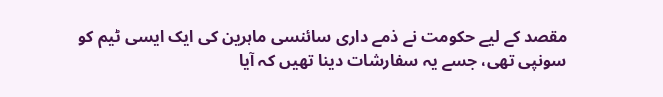مقصد کے لیے حکومت نے ذمے داری سائنسی ماہرین کی ایک ایسی ٹیم کو سونپی تھی، جسے یہ سفارشات دینا تھیں کہ آیا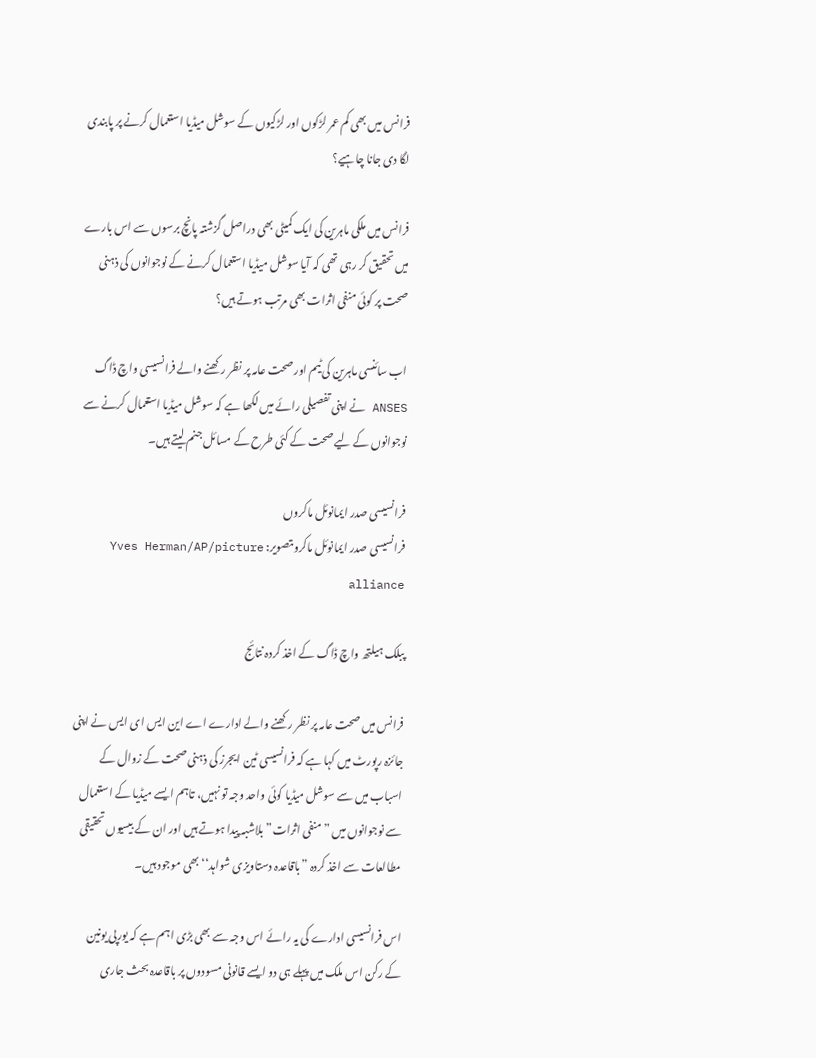فرانس میں بھی کم عمر لڑکوں اور لڑکیوں کے سوشل میڈیا استعمال کرنے پر پابندی لگا دی جانا چاہیے؟

فرانس میں ملکی ماہرین کی ایک کمیٹی بھی دراصل گزشتہ پانچ برسوں سے اس بارے میں تحقیق کر رہی تھی کہ آیا سوشل میڈیا استعمال کرنے کے نوجوانوں کی ذہنی صحت پر کوئی منفی اثرات بھی مرتب ہوتے ہیں؟

اب سائنسی ماہرین کی ٹیم اور صحت عامہ پر نظر رکھنے والے فرانسیسی واچ ڈاگ ANSES نے اپنی تفصیلی رائے میں لکھا ہے کہ سوشل میڈیا استعمال کرنے سے نوجوانوں کے لیے صحت کے کئی طرح کے مسائل جنم لیتے ہیں۔

فرانسیسی صدر ایمانوئل ماکروں
فرانسیسی صدر ایمانوئل ماکروںتصویر: Yves Herman/AP/picture alliance

پبلک ہیلتھ واچ ڈاگ کے اخذ کردہ نتائج

فرانس میں صحت عامہ پر نظر رکھنے والے ادارے اے این ایس ای ایس نے اپنی جائزہ رپورٹ میں کہا ہے کہ فرانسیسی ٹین ایجرز کی ذہنی صحت کے زوال کے اسباب میں سے سوشل میڈیا کوئی واحد وجہ تو نہیں، تاہم ایسے میڈیا کے استعمال سے نوجوانوں میں ”منفی اثرات” بلاشبہ پیدا ہوتے ہیں اور ان کے بیسیوں تحقیقی مطالعات سے اخذ کردہ ”باقاعدہ دستاویزی شواہد‘‘ بھی موجود ہیں۔

اس فرانسیسی ادارے کی یہ رائے اس وجہ سے بھی بڑی اہم ہے کہ یورپی یونین کے رکن اس ملک میں پہلے ہی دو ایسے قانونی مسودوں پر باقاعدہ بحث جاری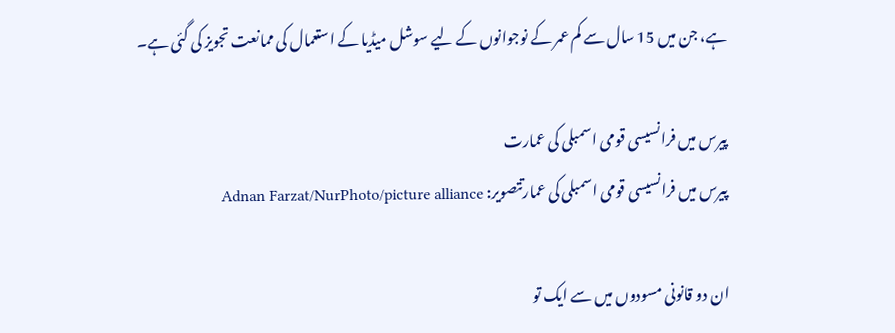ہے، جن میں 15 سال سے کم عمر کے نوجوانوں کے لیے سوشل میڈیا کے استعمال کی ممانعت تجویز کی گئی ہے۔

پیرس میں فرانسیسی قومی اسمبلی کی عمارت
پیرس میں فرانسیسی قومی اسمبلی کی عمارتتصویر: Adnan Farzat/NurPhoto/picture alliance

ان دو قانونی مسودوں میں سے ایک تو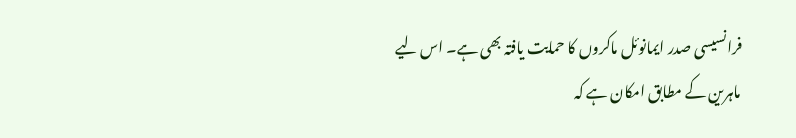فرانسیسی صدر ایمانوئل ماکروں کا حمایت یافتہ بھی ہے۔ اس لیے ماہرین کے مطابق امکان ہے کہ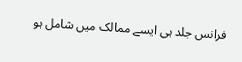فرانس جلد ہی ایسے ممالک میں شامل ہو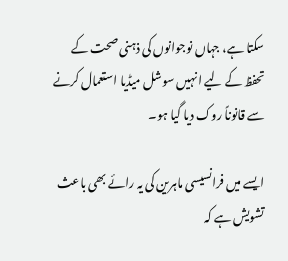سکتا ہے، جہاں نوجوانوں کی ذہنی صحت کے تحفظ کے لیے انہیں سوشل میڈیا استعمال کرنے سے قانوناً روک دیا گیا ہو۔

ایسے میں فرانسیسی ماہرین کی یہ رائے بھی باعث تشویش ہے کہ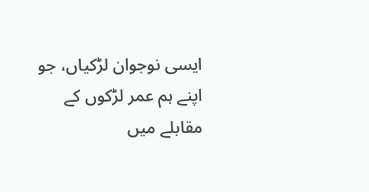ایسی نوجوان لڑکیاں، جو اپنے ہم عمر لڑکوں کے مقابلے میں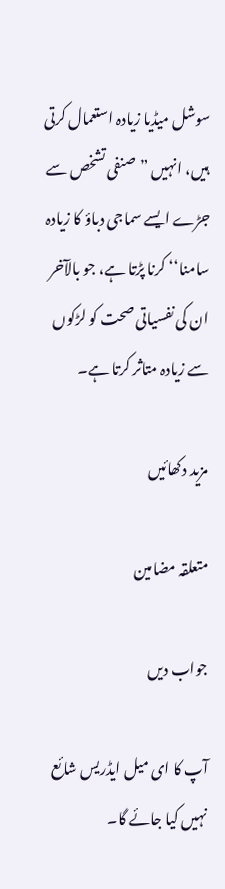سوشل میڈیا زیادہ استعمال کرتی ہیں، انہیں ”صنفی تشخص سے جڑے ایسے سماجی دباؤ کا زیادہ سامنا‘‘ کرنا پڑتا ہے، جو بالآخر ان کی نفسیاتی صحت کو لڑکوں سے زیادہ متاثر کرتا ہے۔

مزید دکھائیں

متعلقہ مضامین

جواب دیں

آپ کا ای میل ایڈریس شائع نہیں کیا جائے گا۔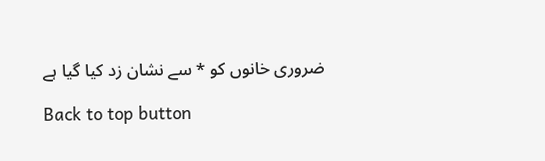ضروری خانوں کو * سے نشان زد کیا گیا ہے

Back to top button